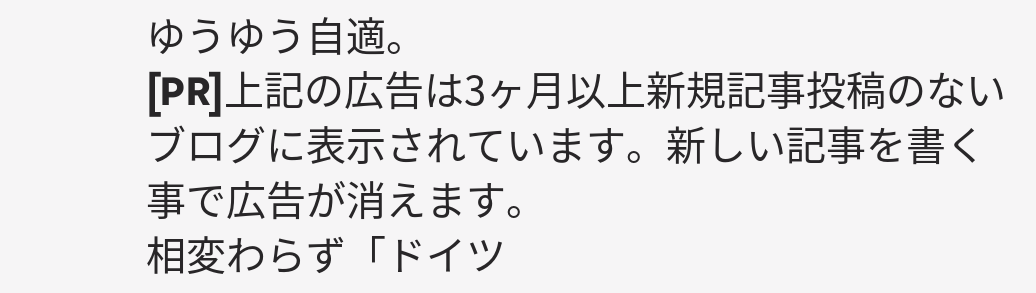ゆうゆう自適。
[PR]上記の広告は3ヶ月以上新規記事投稿のないブログに表示されています。新しい記事を書く事で広告が消えます。
相変わらず「ドイツ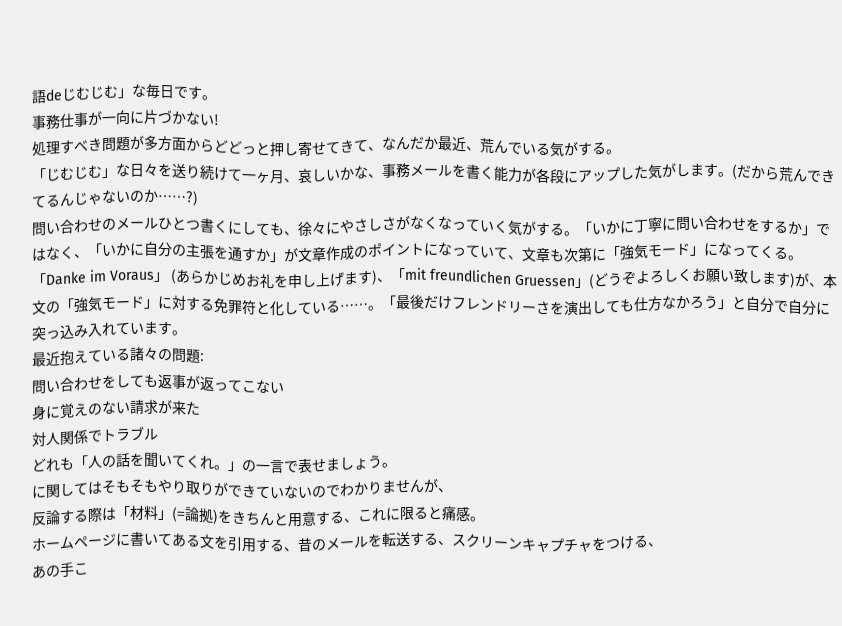語deじむじむ」な毎日です。
事務仕事が一向に片づかない!
処理すべき問題が多方面からどどっと押し寄せてきて、なんだか最近、荒んでいる気がする。
「じむじむ」な日々を送り続けて一ヶ月、哀しいかな、事務メールを書く能力が各段にアップした気がします。(だから荒んできてるんじゃないのか……?)
問い合わせのメールひとつ書くにしても、徐々にやさしさがなくなっていく気がする。「いかに丁寧に問い合わせをするか」ではなく、「いかに自分の主張を通すか」が文章作成のポイントになっていて、文章も次第に「強気モード」になってくる。
「Danke im Voraus」 (あらかじめお礼を申し上げます)、「mit freundlichen Gruessen」(どうぞよろしくお願い致します)が、本文の「強気モード」に対する免罪符と化している……。「最後だけフレンドリーさを演出しても仕方なかろう」と自分で自分に突っ込み入れています。
最近抱えている諸々の問題:
問い合わせをしても返事が返ってこない
身に覚えのない請求が来た
対人関係でトラブル
どれも「人の話を聞いてくれ。」の一言で表せましょう。
に関してはそもそもやり取りができていないのでわかりませんが、
反論する際は「材料」(=論拠)をきちんと用意する、これに限ると痛感。
ホームページに書いてある文を引用する、昔のメールを転送する、スクリーンキャプチャをつける、
あの手こ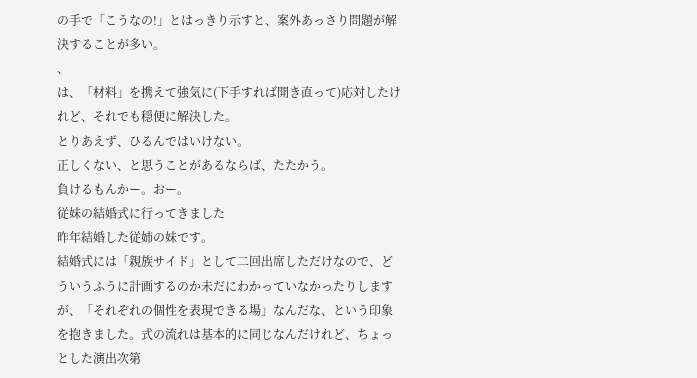の手で「こうなの!」とはっきり示すと、案外あっさり問題が解決することが多い。
、
は、「材料」を携えて強気に(下手すれば開き直って)応対したけれど、それでも穏便に解決した。
とりあえず、ひるんではいけない。
正しくない、と思うことがあるならば、たたかう。
負けるもんかー。おー。
従妹の結婚式に行ってきました
昨年結婚した従姉の妹です。
結婚式には「親族サイド」として二回出席しただけなので、どういうふうに計画するのか未だにわかっていなかったりしますが、「それぞれの個性を表現できる場」なんだな、という印象を抱きました。式の流れは基本的に同じなんだけれど、ちょっとした演出次第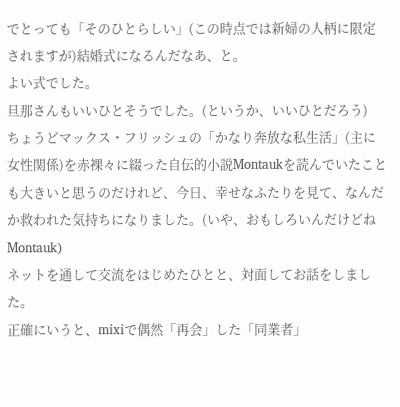でとっても「そのひとらしい」(この時点では新婦の人柄に限定されますが)結婚式になるんだなあ、と。
よい式でした。
旦那さんもいいひとそうでした。(というか、いいひとだろう)
ちょうどマックス・フリッシュの「かなり奔放な私生活」(主に女性関係)を赤裸々に綴った自伝的小説Montaukを読んでいたことも大きいと思うのだけれど、今日、幸せなふたりを見て、なんだか救われた気持ちになりました。(いや、おもしろいんだけどねMontauk)
ネットを通して交流をはじめたひとと、対面してお話をしました。
正確にいうと、mixiで偶然「再会」した「同業者」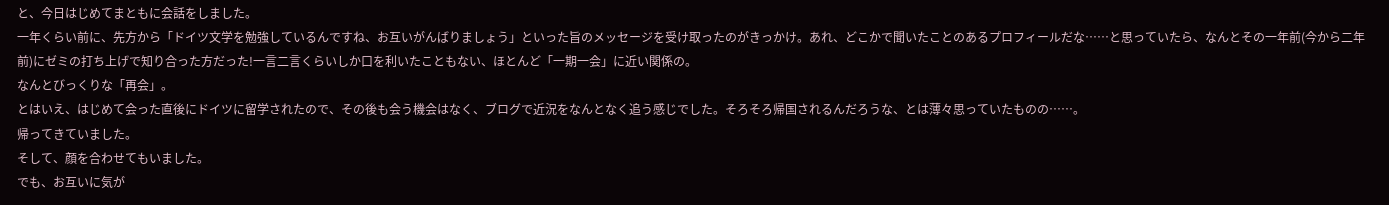と、今日はじめてまともに会話をしました。
一年くらい前に、先方から「ドイツ文学を勉強しているんですね、お互いがんばりましょう」といった旨のメッセージを受け取ったのがきっかけ。あれ、どこかで聞いたことのあるプロフィールだな……と思っていたら、なんとその一年前(今から二年前)にゼミの打ち上げで知り合った方だった!一言二言くらいしか口を利いたこともない、ほとんど「一期一会」に近い関係の。
なんとびっくりな「再会」。
とはいえ、はじめて会った直後にドイツに留学されたので、その後も会う機会はなく、ブログで近況をなんとなく追う感じでした。そろそろ帰国されるんだろうな、とは薄々思っていたものの……。
帰ってきていました。
そして、顔を合わせてもいました。
でも、お互いに気が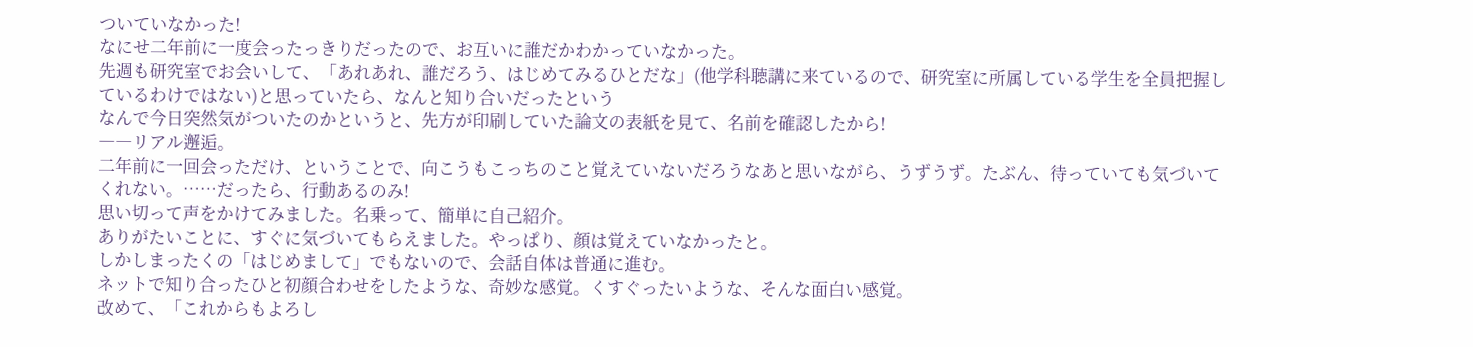ついていなかった!
なにせ二年前に一度会ったっきりだったので、お互いに誰だかわかっていなかった。
先週も研究室でお会いして、「あれあれ、誰だろう、はじめてみるひとだな」(他学科聴講に来ているので、研究室に所属している学生を全員把握しているわけではない)と思っていたら、なんと知り合いだったという
なんで今日突然気がついたのかというと、先方が印刷していた論文の表紙を見て、名前を確認したから!
――リアル邂逅。
二年前に一回会っただけ、ということで、向こうもこっちのこと覚えていないだろうなあと思いながら、うずうず。たぶん、待っていても気づいてくれない。……だったら、行動あるのみ!
思い切って声をかけてみました。名乗って、簡単に自己紹介。
ありがたいことに、すぐに気づいてもらえました。やっぱり、顔は覚えていなかったと。
しかしまったくの「はじめまして」でもないので、会話自体は普通に進む。
ネットで知り合ったひと初顔合わせをしたような、奇妙な感覚。くすぐったいような、そんな面白い感覚。
改めて、「これからもよろし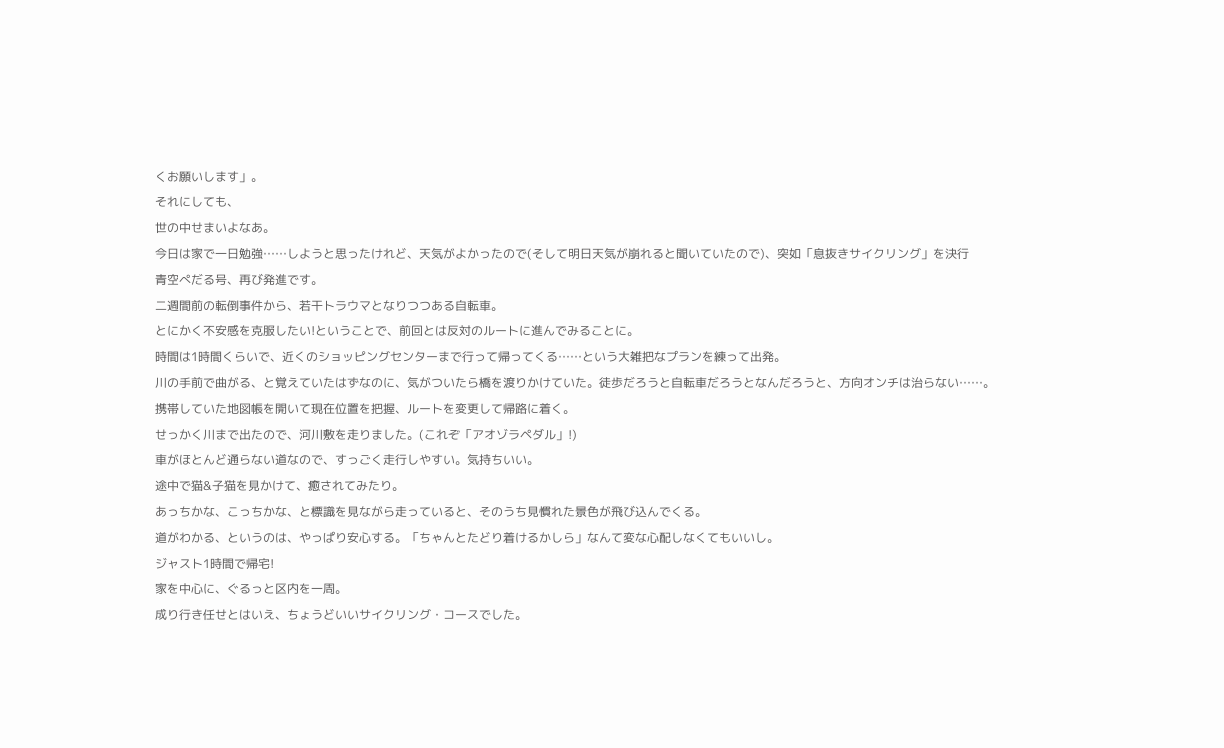くお願いします」。
それにしても、
世の中せまいよなあ。
今日は家で一日勉強……しようと思ったけれど、天気がよかったので(そして明日天気が崩れると聞いていたので)、突如「息抜きサイクリング」を決行
青空ぺだる号、再び発進です。
二週間前の転倒事件から、若干トラウマとなりつつある自転車。
とにかく不安感を克服したい!ということで、前回とは反対のルートに進んでみることに。
時間は1時間くらいで、近くのショッピングセンターまで行って帰ってくる……という大雑把なプランを練って出発。
川の手前で曲がる、と覚えていたはずなのに、気がついたら橋を渡りかけていた。徒歩だろうと自転車だろうとなんだろうと、方向オンチは治らない……。
携帯していた地図帳を開いて現在位置を把握、ルートを変更して帰路に着く。
せっかく川まで出たので、河川敷を走りました。(これぞ「アオゾラペダル」!)
車がほとんど通らない道なので、すっごく走行しやすい。気持ちいい。
途中で猫&子猫を見かけて、癒されてみたり。
あっちかな、こっちかな、と標識を見ながら走っていると、そのうち見慣れた景色が飛び込んでくる。
道がわかる、というのは、やっぱり安心する。「ちゃんとたどり着けるかしら」なんて変な心配しなくてもいいし。
ジャスト1時間で帰宅!
家を中心に、ぐるっと区内を一周。
成り行き任せとはいえ、ちょうどいいサイクリング・コースでした。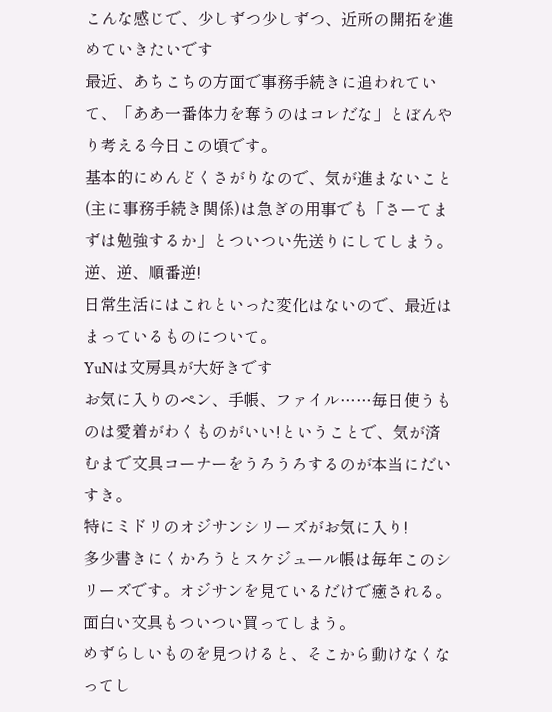こんな感じで、少しずつ少しずつ、近所の開拓を進めていきたいです
最近、あちこちの方面で事務手続きに追われていて、「ああ一番体力を奪うのはコレだな」とぼんやり考える今日この頃です。
基本的にめんどくさがりなので、気が進まないこと(主に事務手続き関係)は急ぎの用事でも「さーてまずは勉強するか」とついつい先送りにしてしまう。逆、逆、順番逆!
日常生活にはこれといった変化はないので、最近はまっているものについて。
YuNは文房具が大好きです
お気に入りのペン、手帳、ファイル……毎日使うものは愛着がわくものがいい!ということで、気が済むまで文具コーナーをうろうろするのが本当にだいすき。
特にミドリのオジサンシリーズがお気に入り!
多少書きにくかろうとスケジュール帳は毎年このシリーズです。オジサンを見ているだけで癒される。
面白い文具もついつい買ってしまう。
めずらしいものを見つけると、そこから動けなくなってし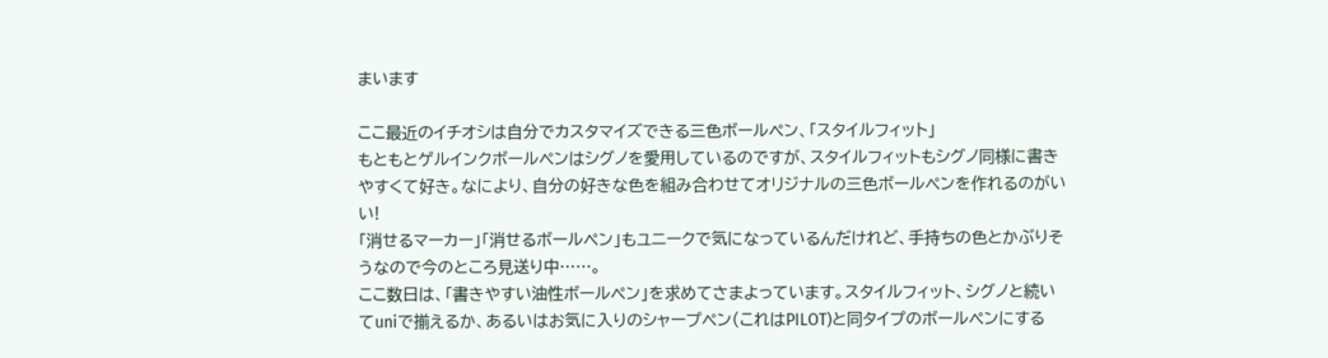まいます

ここ最近のイチオシは自分でカスタマイズできる三色ボールペン、「スタイルフィット」
もともとゲルインクボールペンはシグノを愛用しているのですが、スタイルフィットもシグノ同様に書きやすくて好き。なにより、自分の好きな色を組み合わせてオリジナルの三色ボールペンを作れるのがいい!
「消せるマーカー」「消せるボールペン」もユニークで気になっているんだけれど、手持ちの色とかぶりそうなので今のところ見送り中……。
ここ数日は、「書きやすい油性ボールペン」を求めてさまよっています。スタイルフィット、シグノと続いてuniで揃えるか、あるいはお気に入りのシャープペン(これはPILOT)と同タイプのボールペンにする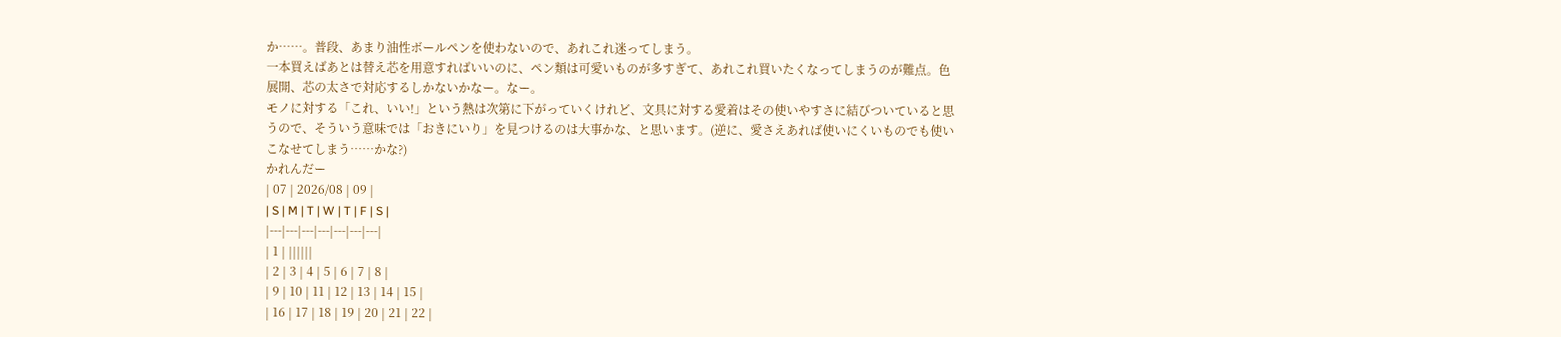か……。普段、あまり油性ボールペンを使わないので、あれこれ迷ってしまう。
一本買えばあとは替え芯を用意すればいいのに、ペン類は可愛いものが多すぎて、あれこれ買いたくなってしまうのが難点。色展開、芯の太さで対応するしかないかなー。なー。
モノに対する「これ、いい!」という熱は次第に下がっていくけれど、文具に対する愛着はその使いやすさに結びついていると思うので、そういう意味では「おきにいり」を見つけるのは大事かな、と思います。(逆に、愛さえあれば使いにくいものでも使いこなせてしまう……かな?)
かれんだー
| 07 | 2026/08 | 09 |
| S | M | T | W | T | F | S |
|---|---|---|---|---|---|---|
| 1 | ||||||
| 2 | 3 | 4 | 5 | 6 | 7 | 8 |
| 9 | 10 | 11 | 12 | 13 | 14 | 15 |
| 16 | 17 | 18 | 19 | 20 | 21 | 22 |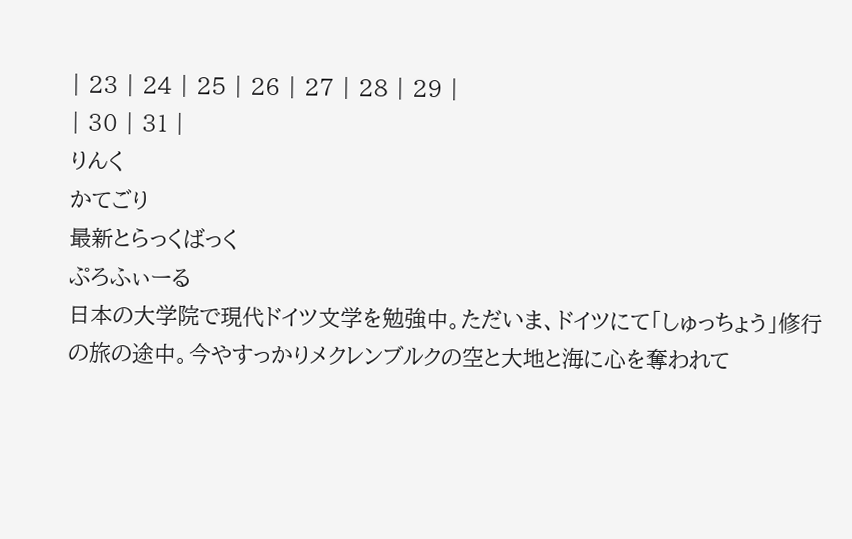| 23 | 24 | 25 | 26 | 27 | 28 | 29 |
| 30 | 31 |
りんく
かてごり
最新とらっくばっく
ぷろふぃーる
日本の大学院で現代ドイツ文学を勉強中。ただいま、ドイツにて「しゅっちょう」修行の旅の途中。今やすっかりメクレンブルクの空と大地と海に心を奪われて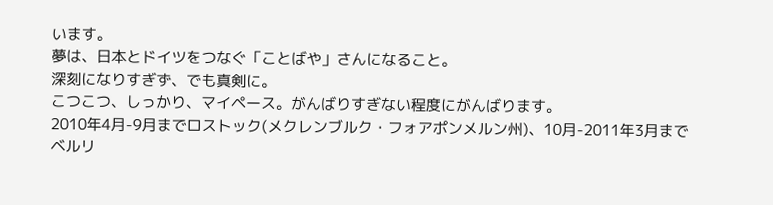います。
夢は、日本とドイツをつなぐ「ことばや」さんになること。
深刻になりすぎず、でも真剣に。
こつこつ、しっかり、マイペース。がんばりすぎない程度にがんばります。
2010年4月-9月までロストック(メクレンブルク・フォアポンメルン州)、10月-2011年3月までベルリ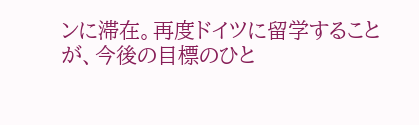ンに滞在。再度ドイツに留学することが、今後の目標のひと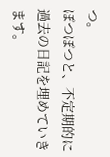つ。
ぽつぽつと、不定期的に過去の日記を埋めていきます。